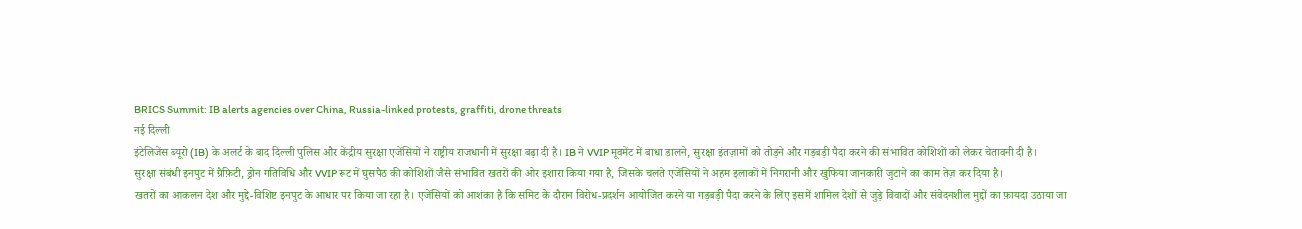BRICS Summit: IB alerts agencies over China, Russia-linked protests, graffiti, drone threats
नई दिल्ली
इंटेलिजेंस ब्यूरो (IB) के अलर्ट के बाद दिल्ली पुलिस और केंद्रीय सुरक्षा एजेंसियों ने राष्ट्रीय राजधानी में सुरक्षा बढ़ा दी है। IB ने VVIP मूवमेंट में बाधा डालने, सुरक्षा इंतज़ामों को तोड़ने और गड़बड़ी पैदा करने की संभावित कोशिशों को लेकर चेतावनी दी है।
सुरक्षा संबंधी इनपुट में ग्रैफ़िटी, ड्रोन गतिविधि और VVIP रूट में घुसपैठ की कोशिशों जैसे संभावित खतरों की ओर इशारा किया गया है, जिसके चलते एजेंसियों ने अहम इलाकों में निगरानी और खुफिया जानकारी जुटाने का काम तेज़ कर दिया है।
खतरों का आकलन देश और मुद्दे-विशिष्ट इनपुट के आधार पर किया जा रहा है। एजेंसियों को आशंका है कि समिट के दौरान विरोध-प्रदर्शन आयोजित करने या गड़बड़ी पैदा करने के लिए इसमें शामिल देशों से जुड़े विवादों और संवेदनशील मुद्दों का फ़ायदा उठाया जा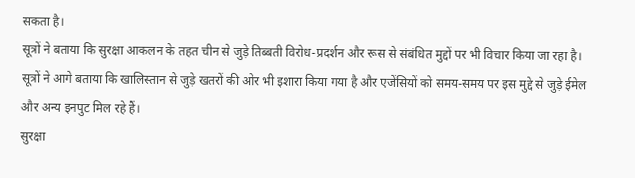सकता है।
सूत्रों ने बताया कि सुरक्षा आकलन के तहत चीन से जुड़े तिब्बती विरोध-प्रदर्शन और रूस से संबंधित मुद्दों पर भी विचार किया जा रहा है।
सूत्रों ने आगे बताया कि खालिस्तान से जुड़े खतरों की ओर भी इशारा किया गया है और एजेंसियों को समय-समय पर इस मुद्दे से जुड़े ईमेल और अन्य इनपुट मिल रहे हैं।
सुरक्षा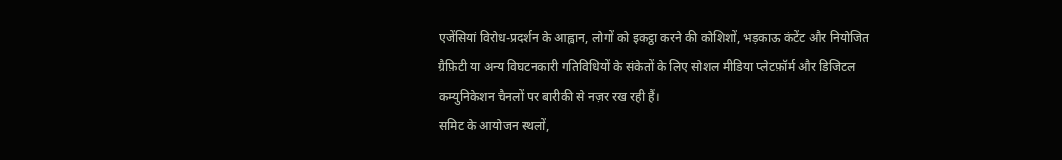एजेंसियां विरोध-प्रदर्शन के आह्वान, लोगों को इकट्ठा करने की कोशिशों, भड़काऊ कंटेंट और नियोजित ग्रैफ़िटी या अन्य विघटनकारी गतिविधियों के संकेतों के लिए सोशल मीडिया प्लेटफ़ॉर्म और डिजिटल कम्युनिकेशन चैनलों पर बारीकी से नज़र रख रही हैं।
समिट के आयोजन स्थलों,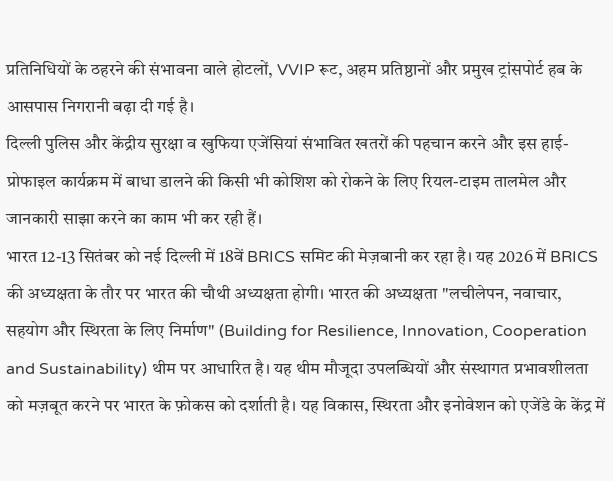प्रतिनिधियों के ठहरने की संभावना वाले होटलों, VVIP रूट, अहम प्रतिष्ठानों और प्रमुख ट्रांसपोर्ट हब के आसपास निगरानी बढ़ा दी गई है।
दिल्ली पुलिस और केंद्रीय सुरक्षा व खुफिया एजेंसियां संभावित खतरों की पहचान करने और इस हाई-प्रोफाइल कार्यक्रम में बाधा डालने की किसी भी कोशिश को रोकने के लिए रियल-टाइम तालमेल और जानकारी साझा करने का काम भी कर रही हैं।
भारत 12-13 सितंबर को नई दिल्ली में 18वें BRICS समिट की मेज़बानी कर रहा है। यह 2026 में BRICS की अध्यक्षता के तौर पर भारत की चौथी अध्यक्षता होगी। भारत की अध्यक्षता "लचीलेपन, नवाचार, सहयोग और स्थिरता के लिए निर्माण" (Building for Resilience, Innovation, Cooperation and Sustainability) थीम पर आधारित है। यह थीम मौजूदा उपलब्धियों और संस्थागत प्रभावशीलता को मज़बूत करने पर भारत के फ़ोकस को दर्शाती है। यह विकास, स्थिरता और इनोवेशन को एजेंडे के केंद्र में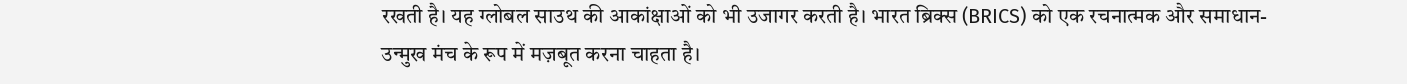रखती है। यह ग्लोबल साउथ की आकांक्षाओं को भी उजागर करती है। भारत ब्रिक्स (BRICS) को एक रचनात्मक और समाधान-उन्मुख मंच के रूप में मज़बूत करना चाहता है।